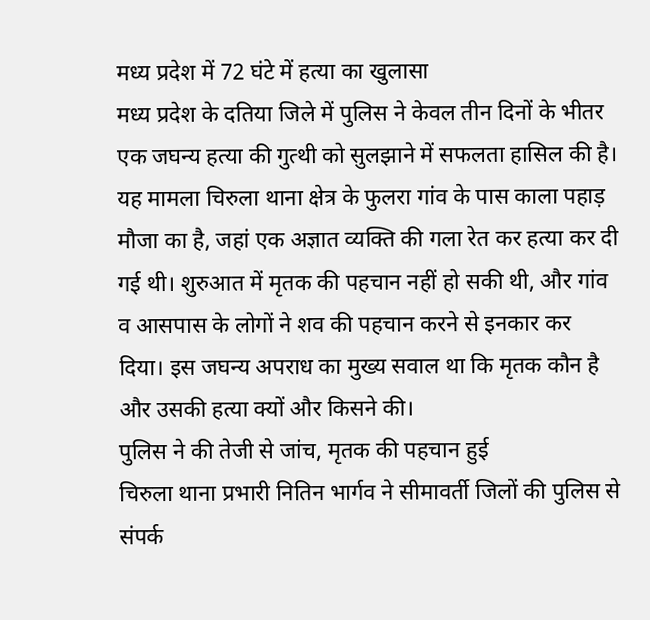मध्य प्रदेश में 72 घंटे में हत्या का खुलासा
मध्य प्रदेश के दतिया जिले में पुलिस ने केवल तीन दिनों के भीतर एक जघन्य हत्या की गुत्थी को सुलझाने में सफलता हासिल की है। यह मामला चिरुला थाना क्षेत्र के फुलरा गांव के पास काला पहाड़ मौजा का है, जहां एक अज्ञात व्यक्ति की गला रेत कर हत्या कर दी गई थी। शुरुआत में मृतक की पहचान नहीं हो सकी थी, और गांव व आसपास के लोगों ने शव की पहचान करने से इनकार कर दिया। इस जघन्य अपराध का मुख्य सवाल था कि मृतक कौन है और उसकी हत्या क्यों और किसने की।
पुलिस ने की तेजी से जांच, मृतक की पहचान हुई
चिरुला थाना प्रभारी नितिन भार्गव ने सीमावर्ती जिलों की पुलिस से संपर्क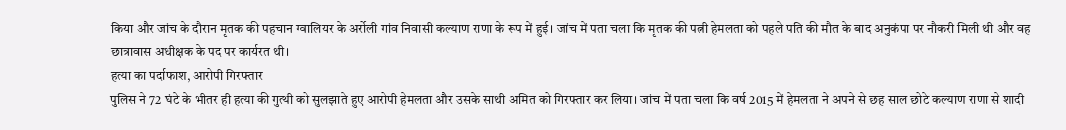किया और जांच के दौरान मृतक की पहचान ग्वालियर के अर्रोली गांव निवासी कल्याण राणा के रूप में हुई। जांच में पता चला कि मृतक की पत्नी हेमलता को पहले पति की मौत के बाद अनुकंपा पर नौकरी मिली थी और वह छात्रावास अधीक्षक के पद पर कार्यरत थी।
हत्या का पर्दाफाश, आरोपी गिरफ्तार
पुलिस ने 72 घंटे के भीतर ही हत्या की गुत्थी को सुलझाते हुए आरोपी हेमलता और उसके साथी अमित को गिरफ्तार कर लिया। जांच में पता चला कि वर्ष 2015 में हेमलता ने अपने से छह साल छोटे कल्याण राणा से शादी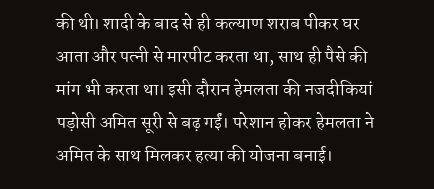की थी। शादी के बाद से ही कल्याण शराब पीकर घर आता और पत्नी से मारपीट करता था, साथ ही पैसे की मांग भी करता था। इसी दौरान हेमलता की नजदीकियां पड़ोसी अमित सूरी से बढ़ गईं। परेशान होकर हेमलता ने अमित के साथ मिलकर हत्या की योजना बनाई।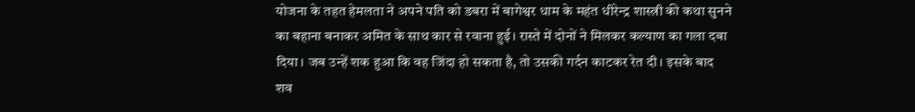योजना के तहत हेमलता ने अपने पति को डबरा में बागेश्वर धाम के महंत धीरेन्द्र शास्त्री की कथा सुनने का बहाना बनाकर अमित के साथ कार से रवाना हुई। रास्ते में दोनों ने मिलकर कल्याण का गला दबा दिया। जब उन्हें शक हुआ कि वह जिंदा हो सकता है, तो उसकी गर्दन काटकर रेत दी। इसके बाद शव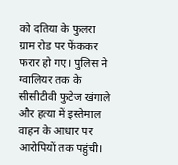को दतिया के फुलरा ग्राम रोड पर फेंककर फरार हो गए। पुलिस ने ग्वालियर तक के सीसीटीवी फुटेज खंगाले और हत्या में इस्तेमाल वाहन के आधार पर आरोपियों तक पहुंची।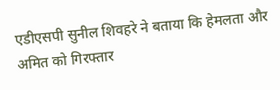एडीएसपी सुनील शिवहरे ने बताया कि हेमलता और अमित को गिरफ्तार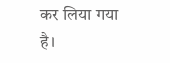कर लिया गया है।